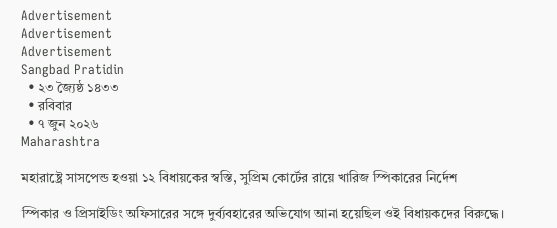Advertisement
Advertisement
Advertisement
Sangbad Pratidin
  • ২৩ জ্যৈষ্ঠ ১৪৩৩
  • রবিবার
  • ৭ জুন ২০২৬
Maharashtra

মহারাষ্ট্রে সাসপেন্ড হওয়া ১২ বিধায়কের স্বস্তি, সুপ্রিম কোর্টের রায়ে খারিজ স্পিকারের নির্দেশ

স্পিকার ও প্রিসাইডিং অফিসারের সঙ্গে দুর্ব্যবহারের অভিযোগ আনা হয়েছিল ওই বিধায়কদের বিরুদ্ধে।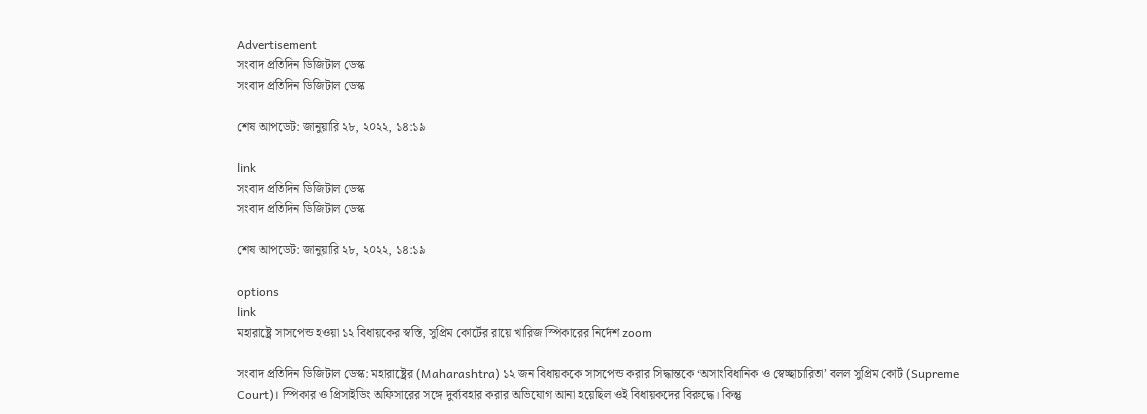Advertisement
সংবাদ প্রতিদিন ডিজিটাল ডেস্ক
সংবাদ প্রতিদিন ডিজিটাল ডেস্ক

শেষ আপডেট: জানুয়ারি ২৮, ২০২২, ১৪:১৯

link
সংবাদ প্রতিদিন ডিজিটাল ডেস্ক
সংবাদ প্রতিদিন ডিজিটাল ডেস্ক

শেষ আপডেট: জানুয়ারি ২৮, ২০২২, ১৪:১৯

options
link
মহারাষ্ট্রে সাসপেন্ড হওয়া ১২ বিধায়কের স্বস্তি, সুপ্রিম কোর্টের রায়ে খারিজ স্পিকারের নির্দেশ zoom

সংবাদ প্রতিদিন ডিজিটাল ডেস্ক: মহারাষ্ট্রের (Maharashtra) ১২ জন বিধায়ককে সাসপেন্ড করার সিদ্ধান্তকে ‘অসাংবিধানিক ও স্বেচ্ছাচারিতা’ বলল সুপ্রিম কোর্ট (Supreme Court)। স্পিকার ও প্রিসাইডিং অফিসারের সঙ্গে দুর্ব্যবহার করার অভিযোগ আনা হয়েছিল ওই বিধায়কদের বিরুদ্ধে। কিন্তু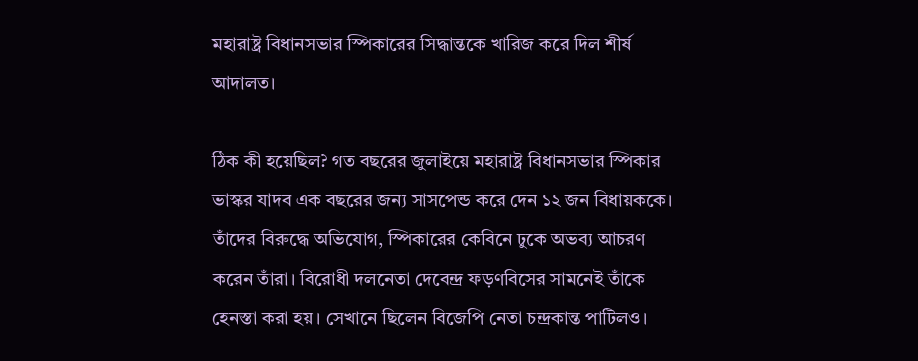মহারাষ্ট্র বিধানসভার স্পিকারের সিদ্ধান্তকে খারিজ করে দিল শীর্ষ আদালত।

ঠিক কী হয়েছিল? গত বছরের জুলাইয়ে মহারাষ্ট্র বিধানসভার স্পিকার ভাস্কর যাদব এক বছরের জন্য সাসপেন্ড করে দেন ১২ জন বিধায়ককে। তাঁদের বিরুদ্ধে অভিযোগ, স্পিকারের কেবিনে ঢুকে অভব্য আচরণ করেন তাঁরা। বিরোধী দলনেতা দেবেন্দ্র ফড়ণবিসের সামনেই তাঁকে হেনস্তা করা হয়। সেখানে ছিলেন বিজেপি নেতা চন্দ্রকান্ত পাটিলও।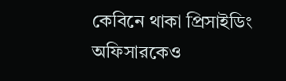কেবিনে থাকা প্রিসাইডিং অফিসারকেও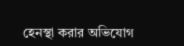হেনস্থা করার অভিযোগ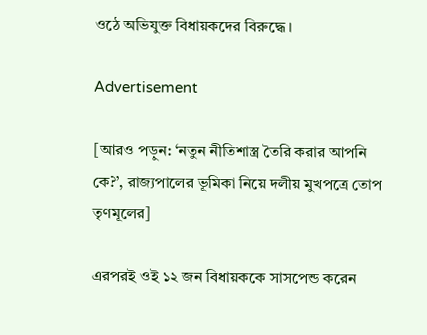ওঠে অভিযুক্ত বিধায়কদের বিরুদ্ধে।

Advertisement

[আরও পড়ুন: ‘নতুন নীতিশাস্ত্র তৈরি করার আপনি কে?’, রাজ্যপালের ভূমিকা নিয়ে দলীয় মুখপত্রে তোপ তৃণমূলের]

এরপরই ওই ১২ জন বিধায়ককে সাসপেন্ড করেন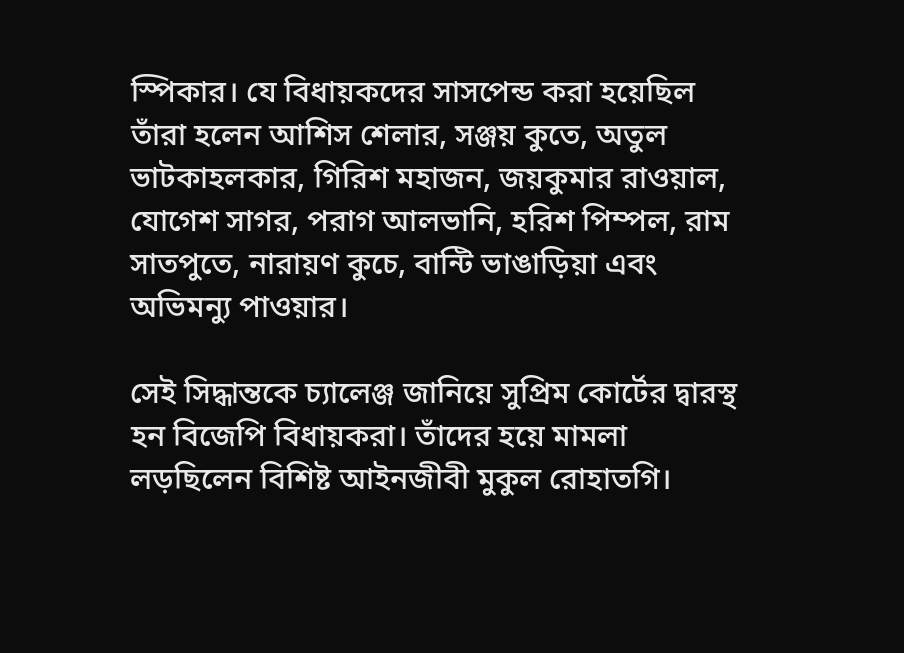স্পিকার। যে বিধায়কদের সাসপেন্ড করা হয়েছিল তাঁরা হলেন আশিস শেলার, সঞ্জয় কুতে, অতুল ভাটকাহলকার, গিরিশ মহাজন, জয়কুমার রাওয়াল, যোগেশ সাগর, পরাগ আলভানি, হরিশ পিম্পল, রাম সাতপুতে, নারায়ণ কুচে, বান্টি ভাঙাড়িয়া এবং অভিমন্যু পাওয়ার।

সেই সিদ্ধান্তকে চ্যালেঞ্জ জানিয়ে সুপ্রিম কোর্টের দ্বারস্থ হন বিজেপি বিধায়করা। তাঁদের হয়ে মামলা লড়ছিলেন বিশিষ্ট আইনজীবী মুকুল রোহাতগি।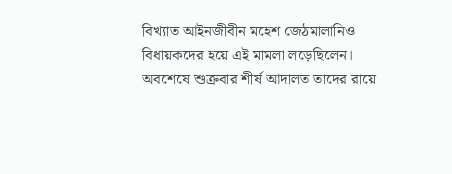বিখ্যাত আইনজীবীন মহেশ জেঠমালানিও বিধায়কদের হয়ে এই মামলা লড়েছিলেন। অবশেষে শুক্রবার শীর্ষ আদালত তাদের রায়ে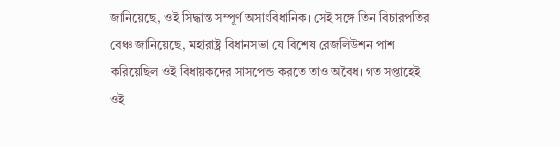জানিয়েছে, ওই সিদ্ধান্ত সম্পূর্ণ অসাংবিধানিক। সেই সঙ্গে তিন বিচারপতির বেঞ্চ জানিয়েছে, মহারাষ্ট্র বিধানসভা যে বিশেষ রেজলিউশন পাশ করিয়েছিল ওই বিধায়কদের সাসপেন্ড করতে তাও অবৈধ। গত সপ্তাহেই ওই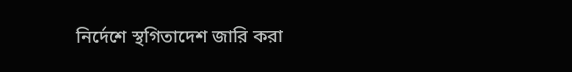নির্দেশে স্থগিতাদেশ জারি করা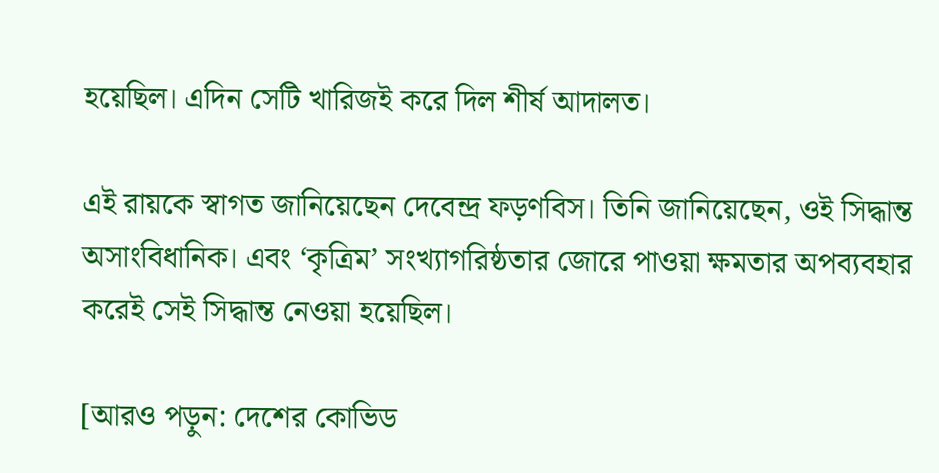হয়েছিল। এদিন সেটি খারিজই করে দিল শীর্ষ আদালত।

এই রায়কে স্বাগত জানিয়েছেন দেবেন্দ্র ফড়ণবিস। তিনি জানিয়েছেন, ওই সিদ্ধান্ত অসাংবিধানিক। এবং ‘কৃত্রিম’ সংখ্যাগরিষ্ঠতার জোরে পাওয়া ক্ষমতার অপব্যবহার করেই সেই সিদ্ধান্ত নেওয়া হয়েছিল।

[আরও পড়ুন: দেশের কোভিড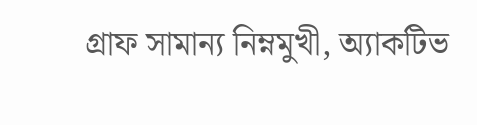গ্রাফ সামান্য নিম্নমুখী, অ্যাকটিভ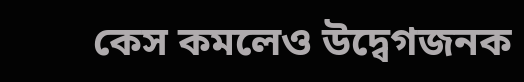কেস কমলেও উদ্বেগজনক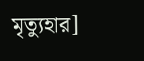মৃত্যুহার]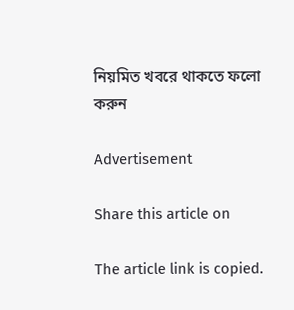নিয়মিত খবরে থাকতে ফলো করুন

Advertisement

Share this article on

The article link is copied.